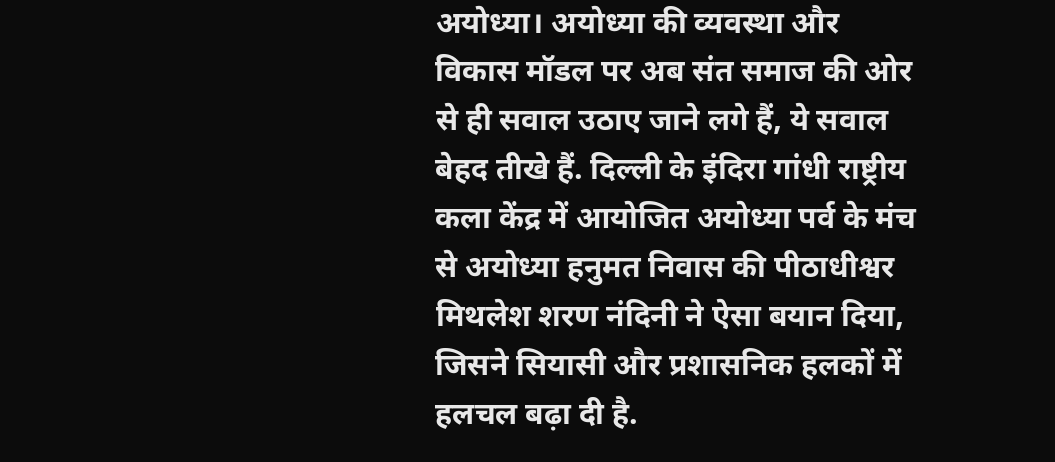अयोध्या। अयोध्या की व्यवस्था और विकास मॉडल पर अब संत समाज की ओर से ही सवाल उठाए जाने लगे हैं, ये सवाल बेहद तीखे हैं. दिल्ली के इंदिरा गांधी राष्ट्रीय कला केंद्र में आयोजित अयोध्या पर्व के मंच से अयोध्या हनुमत निवास की पीठाधीश्वर मिथलेश शरण नंदिनी ने ऐसा बयान दिया, जिसने सियासी और प्रशासनिक हलकों में हलचल बढ़ा दी है.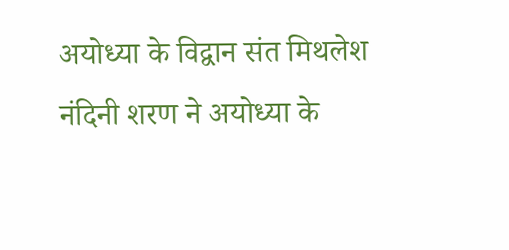अयोध्या के विद्वान संत मिथलेश नंदिनी शरण ने अयोध्या के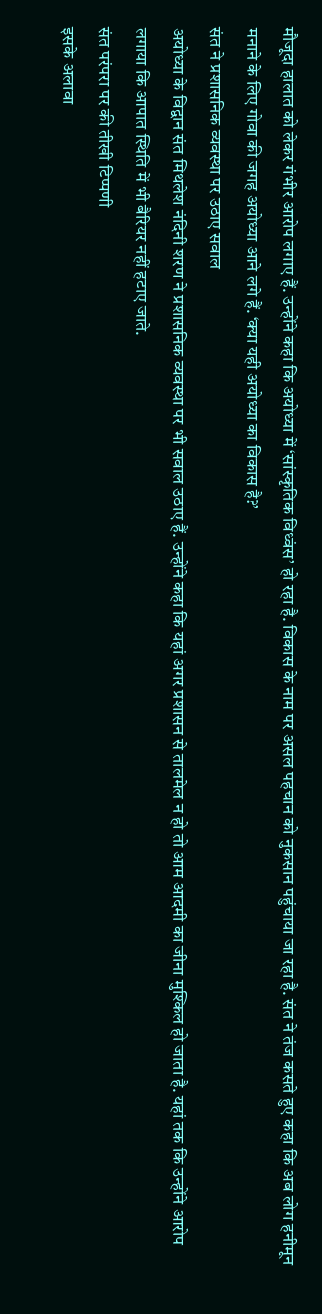मौजूदा हालात को लेकर गंभीर आरोप लगाए हैं. उन्होंने कहा कि अयोध्या में ‘सांस्कृतिक विध्वंस’ हो रहा है. विकास के नाम पर असल पहचान को नुकसान पहुंचाया जा रहा है. संत ने तंज कसते हुए कहा कि अब लोग हनीमून मनाने के लिए गोवा की जगह अयोध्या आने लगे हैं. ‘क्या यही अयोध्या का विकास है?’
संत ने प्रशासनिक व्यवस्था पर उठाए सवाल
अयोध्या के विद्वान संत मिथलेश नंदिनी शरण ने प्रशासनिक व्यवस्था पर भी सवाल उठाए हैं. उन्होंने कहा कि यहां अगर प्रशासन से तालमेल न हो तो आम आदमी का जीना मुश्किल हो जाता है. यहां तक कि उन्होंने आरोप लगाया कि आपात स्थिति में भी बैरियर नहीं हटाए जाते.
संत परंपरा पर की तीखी टिप्पणी
इसके अलावा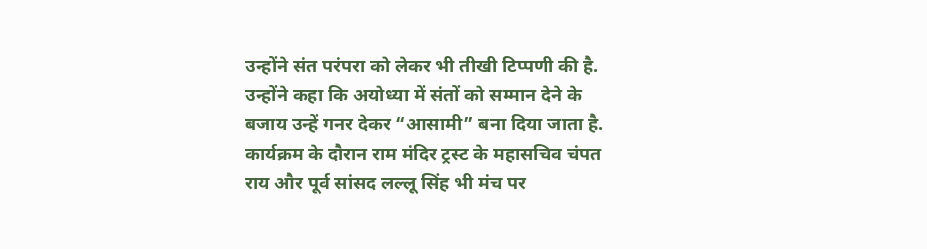उन्होंने संत परंपरा को लेकर भी तीखी टिप्पणी की है. उन्होंने कहा कि अयोध्या में संतों को सम्मान देने के बजाय उन्हें गनर देकर “आसामी” बना दिया जाता है. कार्यक्रम के दौरान राम मंदिर ट्रस्ट के महासचिव चंपत राय और पूर्व सांसद लल्लू सिंह भी मंच पर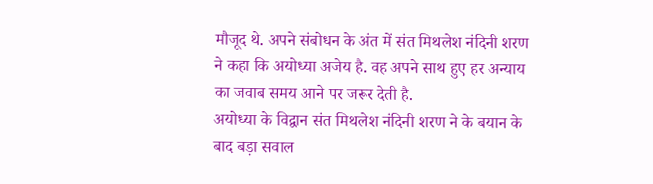मौजूद थे. अपने संबोधन के अंत में संत मिथलेश नंदिनी शरण ने कहा कि अयोध्या अजेय है. वह अपने साथ हुए हर अन्याय का जवाब समय आने पर जरूर देती है.
अयोध्या के विद्वान संत मिथलेश नंदिनी शरण ने के बयान के बाद बड़ा सवाल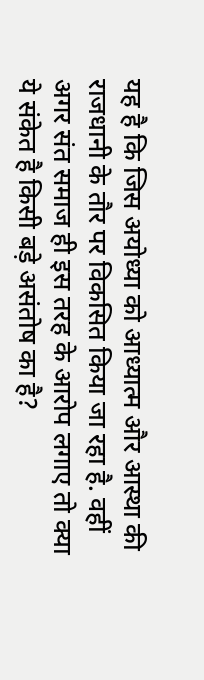यह है कि जिस अयोध्या को आध्यात्म और आस्था की राजधानी के तौर पर विकसित किया जा रहा है. वहीं अगर संत समाज ही इस तरह के आरोप लगाए तो क्या ये संकेत है किसी बड़े असंतोष का है?